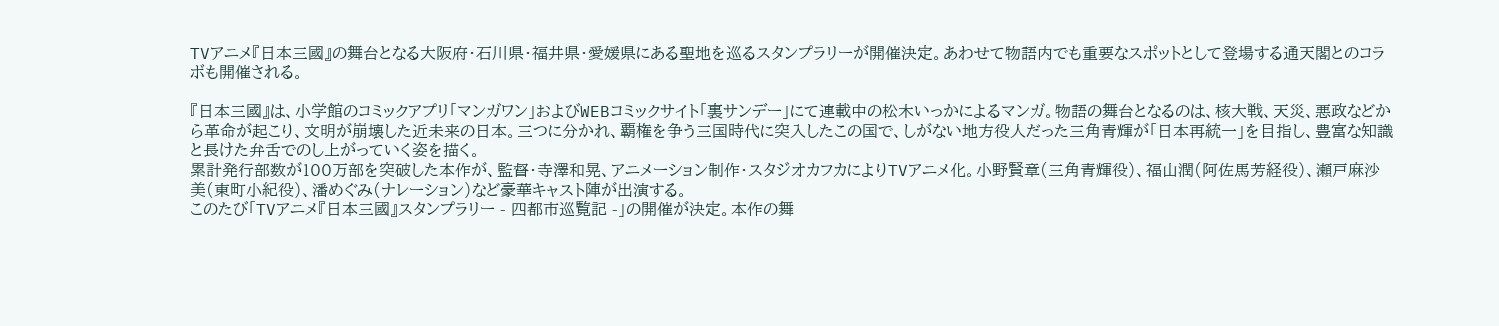TVアニメ『日本三國』の舞台となる大阪府・石川県・福井県・愛媛県にある聖地を巡るスタンプラリーが開催決定。あわせて物語内でも重要なスポットとして登場する通天閣とのコラボも開催される。

『日本三國』は、小学館のコミックアプリ「マンガワン」およびWEBコミックサイト「裏サンデー」にて連載中の松木いっかによるマンガ。物語の舞台となるのは、核大戦、天災、悪政などから革命が起こり、文明が崩壊した近未来の日本。三つに分かれ、覇権を争う三国時代に突入したこの国で、しがない地方役人だった三角青輝が「日本再統一」を目指し、豊富な知識と長けた弁舌でのし上がっていく姿を描く。
累計発行部数が100万部を突破した本作が、監督・寺澤和晃、アニメーション制作・スタジオカフカによりTVアニメ化。小野賢章(三角青輝役)、福山潤(阿佐馬芳経役)、瀬戸麻沙美(東町小紀役)、潘めぐみ(ナレーション)など豪華キャスト陣が出演する。
このたび「TVアニメ『日本三國』スタンプラリー - 四都市巡覧記 -」の開催が決定。本作の舞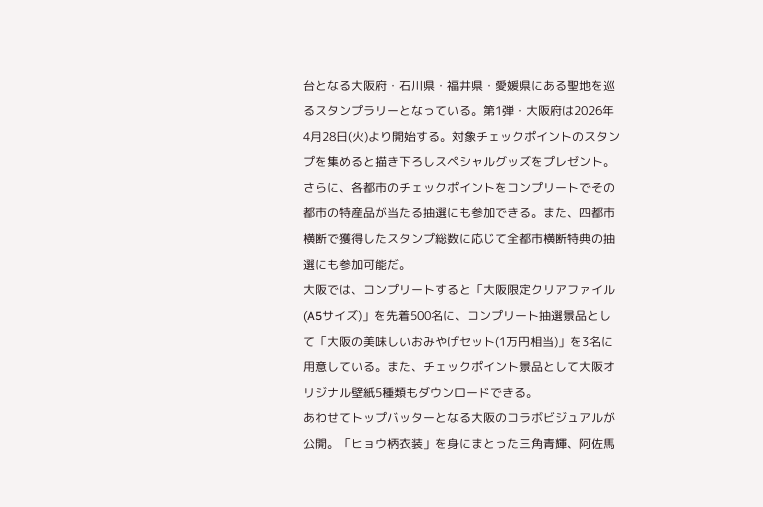台となる大阪府・石川県・福井県・愛媛県にある聖地を巡るスタンプラリーとなっている。第1弾・大阪府は2026年4月28日(火)より開始する。対象チェックポイントのスタンプを集めると描き下ろしスペシャルグッズをプレゼント。さらに、各都市のチェックポイントをコンプリートでその都市の特産品が当たる抽選にも参加できる。また、四都市横断で獲得したスタンプ総数に応じて全都市横断特典の抽選にも参加可能だ。
大阪では、コンプリートすると「大阪限定クリアファイル(A5サイズ)」を先着500名に、コンプリート抽選景品として「大阪の美味しいおみやげセット(1万円相当)」を3名に用意している。また、チェックポイント景品として大阪オリジナル壁紙5種類もダウンロードできる。
あわせてトップバッターとなる大阪のコラボビジュアルが公開。「ヒョウ柄衣装」を身にまとった三角青輝、阿佐馬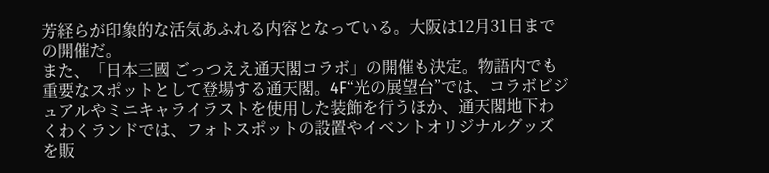芳経らが印象的な活気あふれる内容となっている。大阪は12月31日までの開催だ。
また、「日本三國 ごっつええ通天閣コラボ」の開催も決定。物語内でも重要なスポットとして登場する通天閣。4F“光の展望台”では、コラボビジュアルやミニキャライラストを使用した装飾を行うほか、通天閣地下わくわくランドでは、フォトスポットの設置やイベントオリジナルグッズを販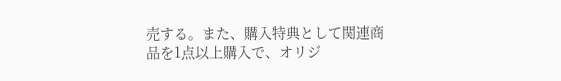売する。また、購入特典として関連商品を1点以上購入で、オリジ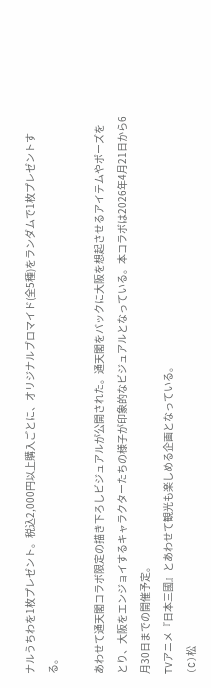ナルうちわを1枚プレゼント。税込2,000円以上購入ごとに、オリジナルブロマイド(全5種)をランダムで1枚プレゼントする。

あわせて通天閣コラボ限定の描き下ろしビジュアルが公開された。通天閣をバックに大阪を想起させるアイテムやポーズをとり、大阪をエンジョイするキャラクターたちの様子が印象的なビジュアルとなっている。本コラボは2026年4月21日から6月30日までの開催予定。
TVアニメ『日本三國』とあわせて観光も楽しめる企画となっている。
(C)松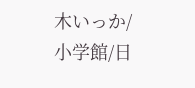木いっか/小学館/日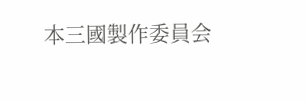本三國製作委員会